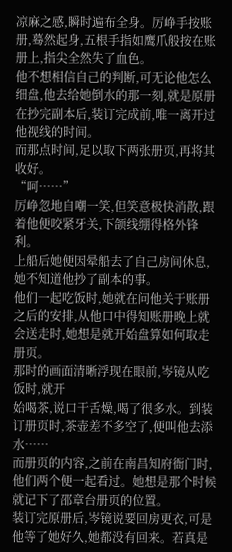凉麻之感,瞬时遍布全身。厉峥手按账册,蓦然起身,五根手指如鹰爪般按在账册上,指尖全然失了血色。
他不想相信自己的判断,可无论他怎么细盘,他去给她倒水的那一刻,就是原册在抄完副本后,装订完成前,唯一离开过他视线的时间。
而那点时间,足以取下两张册页,再将其收好。
“呵……”
厉峥忽地自嘲一笑,但笑意极快消散,跟着他便咬紧牙关,下颌线绷得格外锋利。
上船后她便因晕船去了自己房间休息,她不知道他抄了副本的事。
他们一起吃饭时,她就在问他关于账册之后的安排,从他口中得知账册晚上就会送走时,她想是就开始盘算如何取走册页。
那时的画面清晰浮现在眼前,岑镜从吃饭时,就开
始喝茶,说口干舌燥,喝了很多水。到装订册页时,茶壶差不多空了,便叫他去添水……
而册页的内容,之前在南昌知府衙门时,他们两个便一起看过。她想是那个时候就记下了邵章台册页的位置。
装订完原册后,岑镜说要回房更衣,可是他等了她好久,她都没有回来。若真是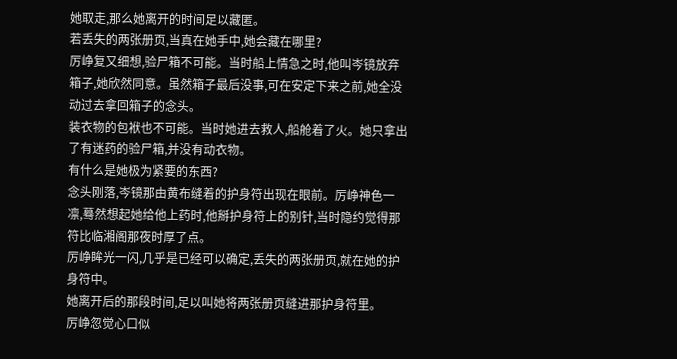她取走,那么她离开的时间足以藏匿。
若丢失的两张册页,当真在她手中,她会藏在哪里?
厉峥复又细想,验尸箱不可能。当时船上情急之时,他叫岑镜放弃箱子,她欣然同意。虽然箱子最后没事,可在安定下来之前,她全没动过去拿回箱子的念头。
装衣物的包袱也不可能。当时她进去救人,船舱着了火。她只拿出了有迷药的验尸箱,并没有动衣物。
有什么是她极为紧要的东西?
念头刚落,岑镜那由黄布缝着的护身符出现在眼前。厉峥神色一凛,蓦然想起她给他上药时,他掰护身符上的别针,当时隐约觉得那符比临湘阁那夜时厚了点。
厉峥眸光一闪,几乎是已经可以确定,丢失的两张册页,就在她的护身符中。
她离开后的那段时间,足以叫她将两张册页缝进那护身符里。
厉峥忽觉心口似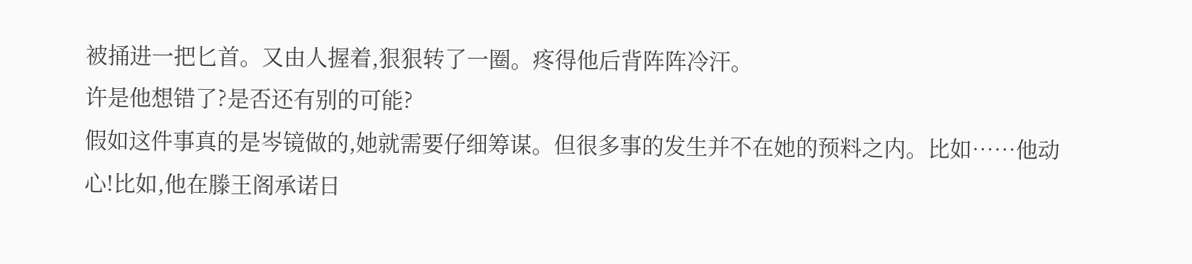被捅进一把匕首。又由人握着,狠狠转了一圈。疼得他后背阵阵冷汗。
许是他想错了?是否还有别的可能?
假如这件事真的是岑镜做的,她就需要仔细筹谋。但很多事的发生并不在她的预料之内。比如……他动心!比如,他在滕王阁承诺日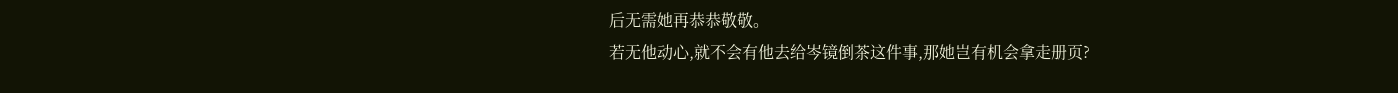后无需她再恭恭敬敬。
若无他动心,就不会有他去给岑镜倒茶这件事,那她岂有机会拿走册页?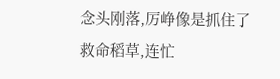念头刚落,厉峥像是抓住了救命稻草,连忙